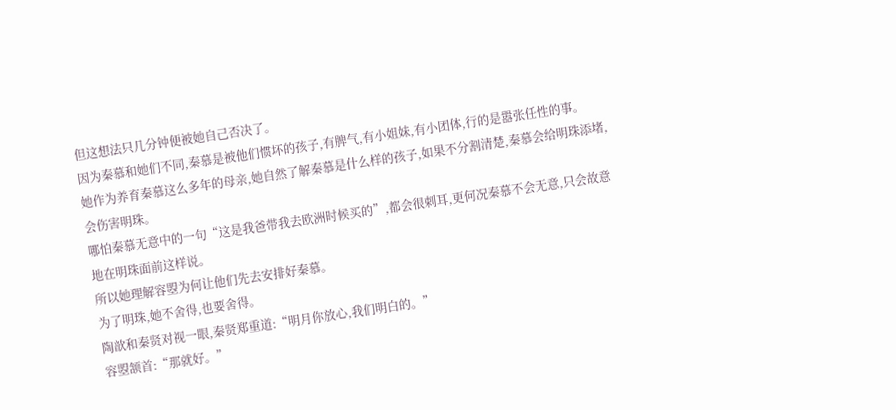但这想法只几分钟便被她自己否决了。
因为秦慕和她们不同,秦慕是被他们惯坏的孩子,有脾气,有小姐妹,有小团体,行的是嚣张任性的事。
她作为养育秦慕这么多年的母亲,她自然了解秦慕是什么样的孩子,如果不分割清楚,秦慕会给明珠添堵,会伤害明珠。
哪怕秦慕无意中的一句“这是我爸带我去欧洲时候买的”,都会很刺耳,更何况秦慕不会无意,只会故意地在明珠面前这样说。
所以她理解容曌为何让他们先去安排好秦慕。
为了明珠,她不舍得,也要舍得。
陶歆和秦贤对视一眼,秦贤郑重道:“明月你放心,我们明白的。”
容曌颔首:“那就好。”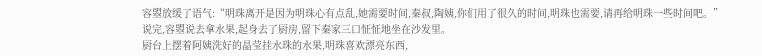容曌放缓了语气:“明珠离开是因为明珠心有点乱,她需要时间,秦叔,陶姨,你们用了很久的时间,明珠也需要,请再给明珠一些时间吧。”
说完,容曌说去拿水果,起身去了厨房,留下秦家三口怔怔地坐在沙发里。
厨台上摆着阿姨洗好的晶莹挂水珠的水果,明珠喜欢漂亮东西,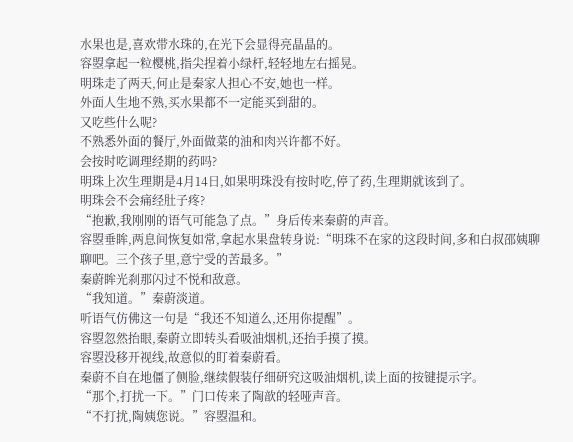水果也是,喜欢带水珠的,在光下会显得亮晶晶的。
容曌拿起一粒樱桃,指尖捏着小绿杆,轻轻地左右摇晃。
明珠走了两天,何止是秦家人担心不安,她也一样。
外面人生地不熟,买水果都不一定能买到甜的。
又吃些什么呢?
不熟悉外面的餐厅,外面做菜的油和肉兴许都不好。
会按时吃调理经期的药吗?
明珠上次生理期是4月14日,如果明珠没有按时吃,停了药,生理期就该到了。
明珠会不会痛经肚子疼?
“抱歉,我刚刚的语气可能急了点。”身后传来秦蔚的声音。
容曌垂眸,两息间恢复如常,拿起水果盘转身说:“明珠不在家的这段时间,多和白叔邵姨聊聊吧。三个孩子里,意宁受的苦最多。”
秦蔚眸光刹那闪过不悦和敌意。
“我知道。”秦蔚淡道。
听语气仿佛这一句是“我还不知道么,还用你提醒”。
容曌忽然抬眼,秦蔚立即转头看吸油烟机,还抬手摸了摸。
容曌没移开视线,故意似的盯着秦蔚看。
秦蔚不自在地僵了侧脸,继续假装仔细研究这吸油烟机,读上面的按键提示字。
“那个,打扰一下。”门口传来了陶歆的轻哑声音。
“不打扰,陶姨您说。”容曌温和。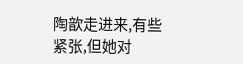陶歆走进来,有些紧张,但她对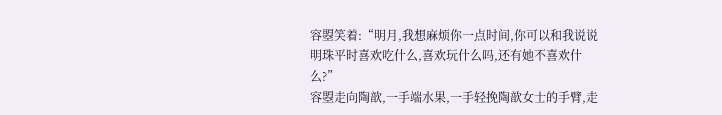容曌笑着:“明月,我想麻烦你一点时间,你可以和我说说明珠平时喜欢吃什么,喜欢玩什么吗,还有她不喜欢什么?”
容曌走向陶歆,一手端水果,一手轻挽陶歆女士的手臂,走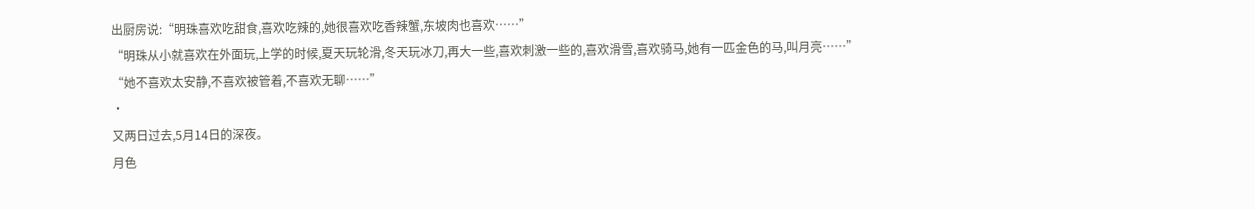出厨房说:“明珠喜欢吃甜食,喜欢吃辣的,她很喜欢吃香辣蟹,东坡肉也喜欢……”
“明珠从小就喜欢在外面玩,上学的时候,夏天玩轮滑,冬天玩冰刀,再大一些,喜欢刺激一些的,喜欢滑雪,喜欢骑马,她有一匹金色的马,叫月亮……”
“她不喜欢太安静,不喜欢被管着,不喜欢无聊……”
·
又两日过去,5月14日的深夜。
月色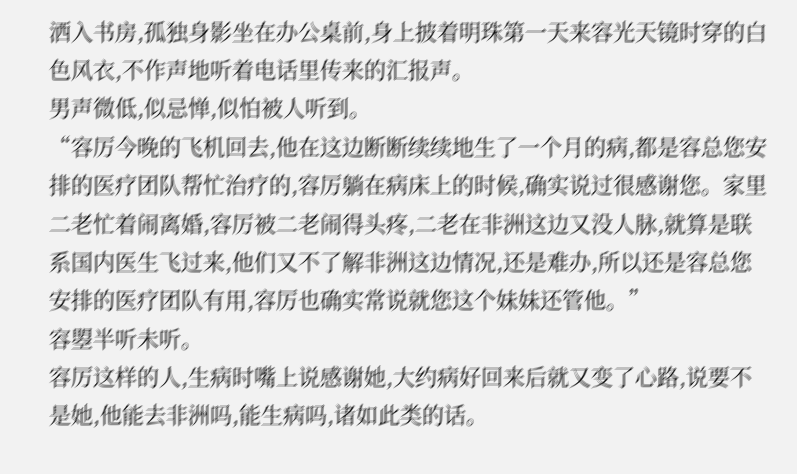洒入书房,孤独身影坐在办公桌前,身上披着明珠第一天来容光天镜时穿的白色风衣,不作声地听着电话里传来的汇报声。
男声微低,似忌惮,似怕被人听到。
“容厉今晚的飞机回去,他在这边断断续续地生了一个月的病,都是容总您安排的医疗团队帮忙治疗的,容厉躺在病床上的时候,确实说过很感谢您。家里二老忙着闹离婚,容厉被二老闹得头疼,二老在非洲这边又没人脉,就算是联系国内医生飞过来,他们又不了解非洲这边情况,还是难办,所以还是容总您安排的医疗团队有用,容厉也确实常说就您这个妹妹还管他。”
容曌半听未听。
容厉这样的人,生病时嘴上说感谢她,大约病好回来后就又变了心路,说要不是她,他能去非洲吗,能生病吗,诸如此类的话。